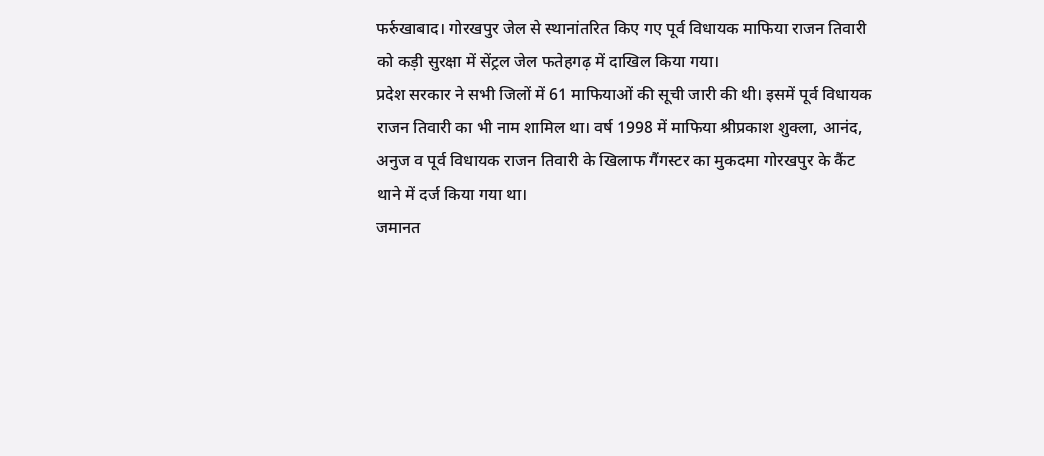फर्रुखाबाद। गोरखपुर जेल से स्थानांतरित किए गए पूर्व विधायक माफिया राजन तिवारी को कड़ी सुरक्षा में सेंट्रल जेल फतेहगढ़ में दाखिल किया गया।
प्रदेश सरकार ने सभी जिलों में 61 माफियाओं की सूची जारी की थी। इसमें पूर्व विधायक राजन तिवारी का भी नाम शामिल था। वर्ष 1998 में माफिया श्रीप्रकाश शुक्ला, आनंद, अनुज व पूर्व विधायक राजन तिवारी के खिलाफ गैंगस्टर का मुकदमा गोरखपुर के कैंट थाने में दर्ज किया गया था।
जमानत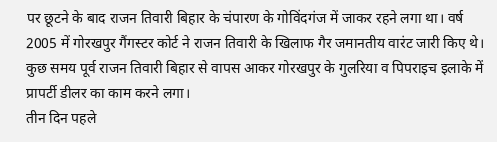पर छूटने के बाद राजन तिवारी बिहार के चंपारण के गोविंदगंज में जाकर रहने लगा था। वर्ष 2005 में गोरखपुर गैंगस्टर कोर्ट ने राजन तिवारी के खिलाफ गैर जमानतीय वारंट जारी किए थे।
कुछ समय पूर्व राजन तिवारी बिहार से वापस आकर गोरखपुर के गुलरिया व पिपराइच इलाके में प्रापर्टी डीलर का काम करने लगा।
तीन दिन पहले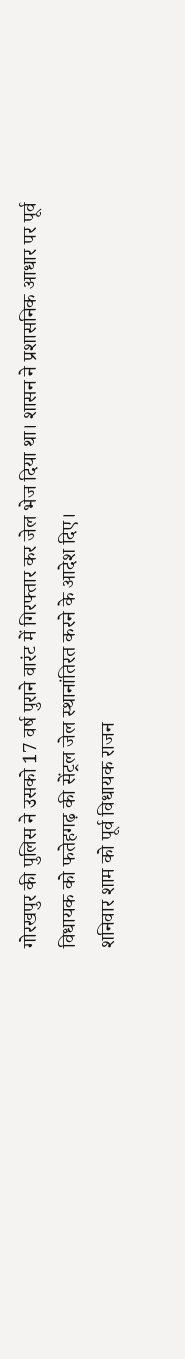गोरखपुर की पुलिस ने उसको 17 वर्ष पुराने वारंट में गिरफ्तार कर जेल भेज दिया था। शासन ने प्रशासनिक आधार पर पूर्व विधायक को फतेहगढ़ की सेंट्रल जेल स्थानांतिरत करने के आदेश दिए।
शनिवार शाम को पूर्व विधायक राजन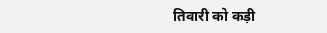तिवारी को कड़ी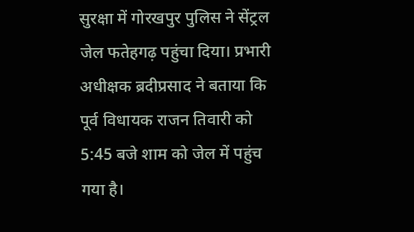सुरक्षा में गोरखपुर पुलिस ने सेंट्रल जेल फतेहगढ़ पहुंचा दिया। प्रभारी अधीक्षक ब्रदीप्रसाद ने बताया कि पूर्व विधायक राजन तिवारी को 5:45 बजे शाम को जेल में पहुंच गया है।